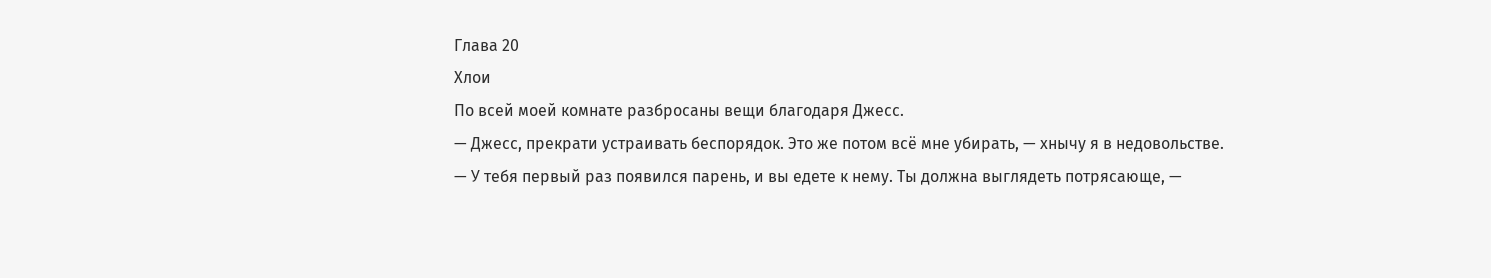Глава 20
Хлои
По всей моей комнате разбросаны вещи благодаря Джесс.
— Джесс, прекрати устраивать беспорядок. Это же потом всё мне убирать, — хнычу я в недовольстве.
— У тебя первый раз появился парень, и вы едете к нему. Ты должна выглядеть потрясающе, —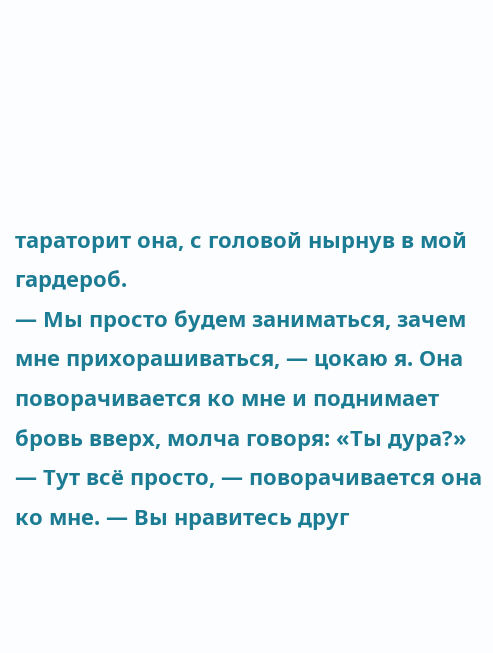тараторит она, с головой нырнув в мой гардероб.
— Мы просто будем заниматься, зачем мне прихорашиваться, — цокаю я. Она поворачивается ко мне и поднимает бровь вверх, молча говоря: «Ты дура?»
— Тут всё просто, — поворачивается она ко мне. — Вы нравитесь друг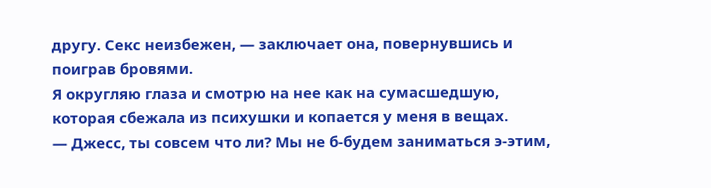другу. Секс неизбежен, — заключает она, повернувшись и поиграв бровями.
Я округляю глаза и смотрю на нее как на сумасшедшую, которая сбежала из психушки и копается у меня в вещах.
— Джесс, ты совсем что ли? Мы не б-будем заниматься э-этим,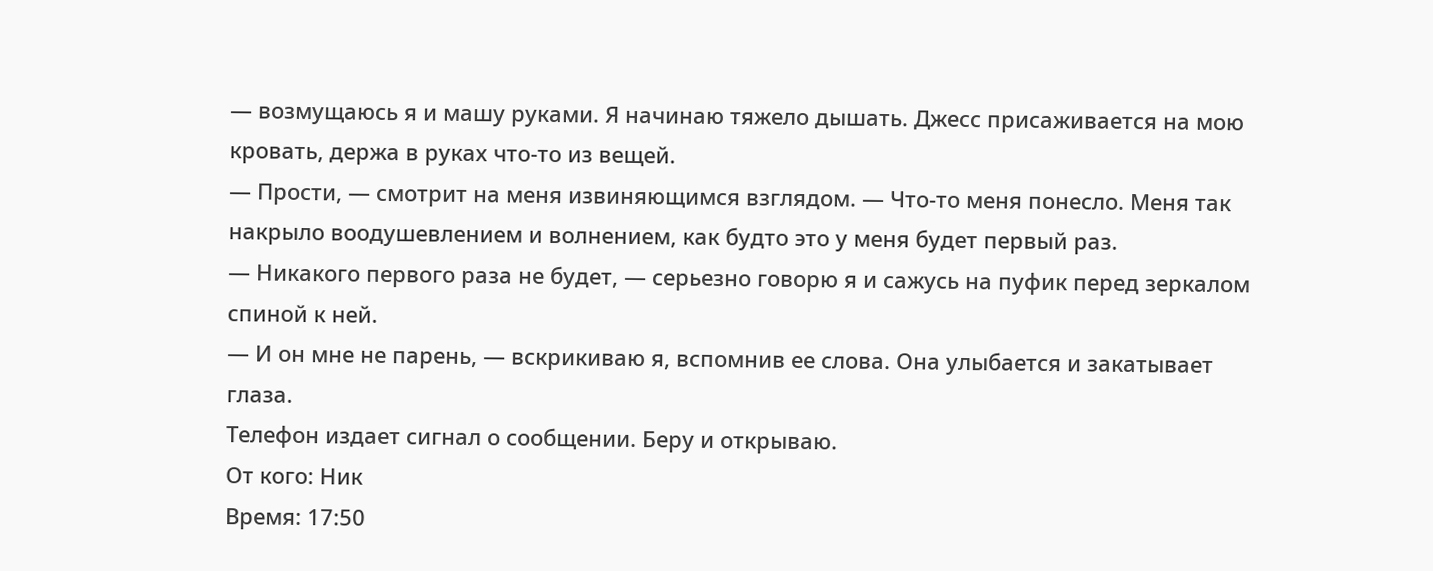— возмущаюсь я и машу руками. Я начинаю тяжело дышать. Джесс присаживается на мою кровать, держа в руках что-то из вещей.
— Прости, — смотрит на меня извиняющимся взглядом. — Что-то меня понесло. Меня так накрыло воодушевлением и волнением, как будто это у меня будет первый раз.
— Никакого первого раза не будет, — серьезно говорю я и сажусь на пуфик перед зеркалом спиной к ней.
— И он мне не парень, — вскрикиваю я, вспомнив ее слова. Она улыбается и закатывает глаза.
Телефон издает сигнал о сообщении. Беру и открываю.
От кого: Ник
Время: 17:50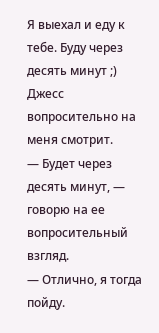Я выехал и еду к тебе. Буду через десять минут ;)
Джесс вопросительно на меня смотрит.
— Будет через десять минут, — говорю на ее вопросительный взгляд.
— Отлично, я тогда пойду.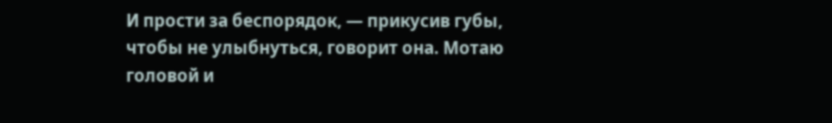И прости за беспорядок, — прикусив губы, чтобы не улыбнуться, говорит она. Мотаю головой и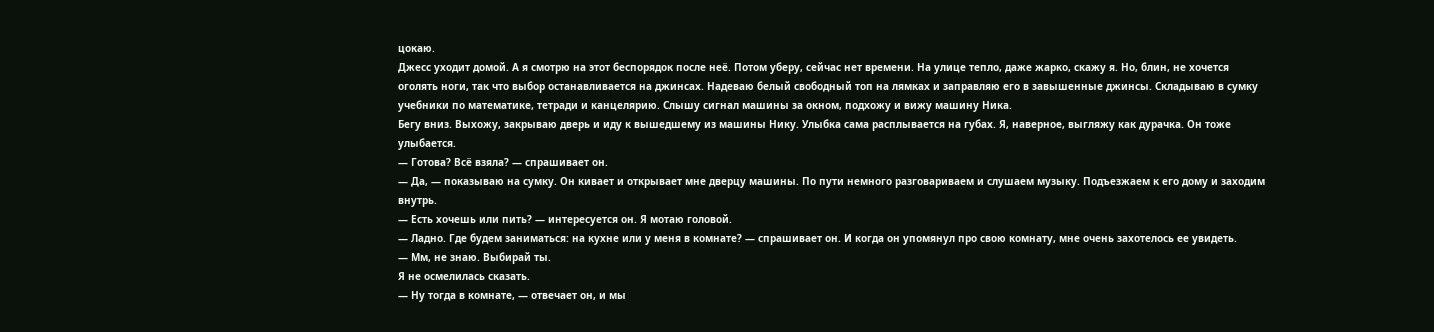цокаю.
Джесс уходит домой. А я смотрю на этот беспорядок после неё. Потом уберу, сейчас нет времени. На улице тепло, даже жарко, скажу я. Но, блин, не хочется оголять ноги, так что выбор останавливается на джинсах. Надеваю белый свободный топ на лямках и заправляю его в завышенные джинсы. Складываю в сумку учебники по математике, тетради и канцелярию. Слышу сигнал машины за окном, подхожу и вижу машину Ника.
Бегу вниз. Выхожу, закрываю дверь и иду к вышедшему из машины Нику. Улыбка сама расплывается на губах. Я, наверное, выгляжу как дурачка. Он тоже улыбается.
— Готова? Всё взяла? — спрашивает он.
— Да, — показываю на сумку. Он кивает и открывает мне дверцу машины. По пути немного разговариваем и слушаем музыку. Подъезжаем к его дому и заходим внутрь.
— Есть хочешь или пить? — интересуется он. Я мотаю головой.
— Ладно. Где будем заниматься: на кухне или у меня в комнате? — спрашивает он. И когда он упомянул про свою комнату, мне очень захотелось ее увидеть.
— Мм, не знаю. Выбирай ты.
Я не осмелилась сказать.
— Ну тогда в комнате, — отвечает он, и мы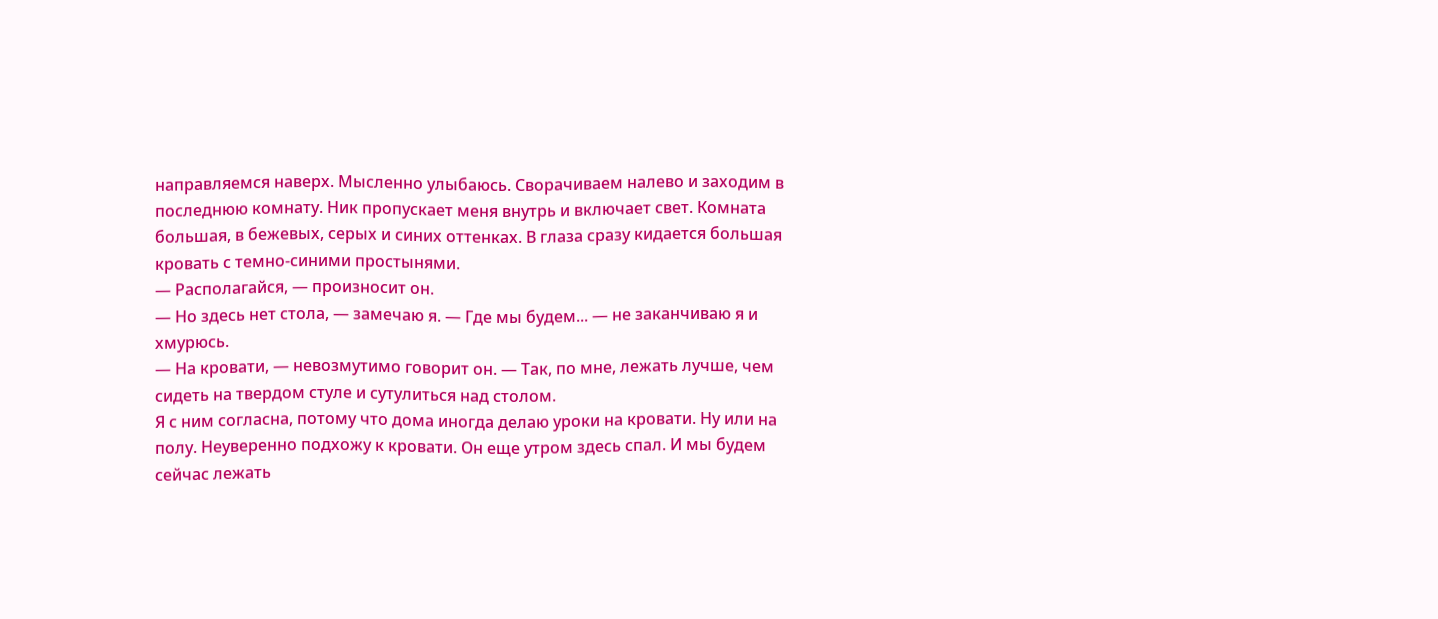направляемся наверх. Мысленно улыбаюсь. Сворачиваем налево и заходим в последнюю комнату. Ник пропускает меня внутрь и включает свет. Комната большая, в бежевых, серых и синих оттенках. В глаза сразу кидается большая кровать с темно-синими простынями.
— Располагайся, — произносит он.
— Но здесь нет стола, — замечаю я. — Где мы будем... — не заканчиваю я и хмурюсь.
— На кровати, — невозмутимо говорит он. — Так, по мне, лежать лучше, чем сидеть на твердом стуле и сутулиться над столом.
Я с ним согласна, потому что дома иногда делаю уроки на кровати. Ну или на полу. Неуверенно подхожу к кровати. Он еще утром здесь спал. И мы будем сейчас лежать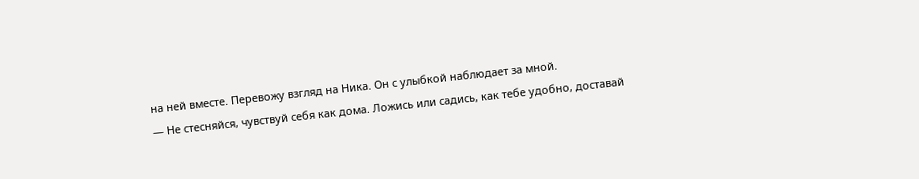на ней вместе. Перевожу взгляд на Ника. Он с улыбкой наблюдает за мной.
— Не стесняйся, чувствуй себя как дома. Ложись или садись, как тебе удобно, доставай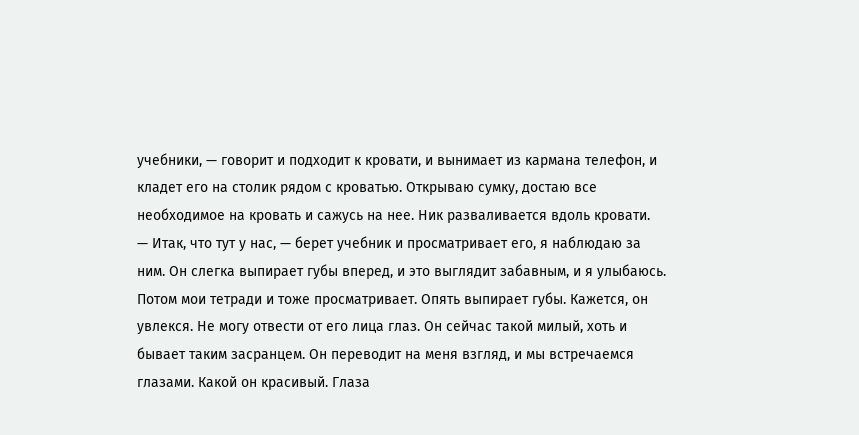учебники, — говорит и подходит к кровати, и вынимает из кармана телефон, и кладет его на столик рядом с кроватью. Открываю сумку, достаю все необходимое на кровать и сажусь на нее. Ник разваливается вдоль кровати.
— Итак, что тут у нас, — берет учебник и просматривает его, я наблюдаю за ним. Он слегка выпирает губы вперед, и это выглядит забавным, и я улыбаюсь. Потом мои тетради и тоже просматривает. Опять выпирает губы. Кажется, он увлекся. Не могу отвести от его лица глаз. Он сейчас такой милый, хоть и бывает таким засранцем. Он переводит на меня взгляд, и мы встречаемся глазами. Какой он красивый. Глаза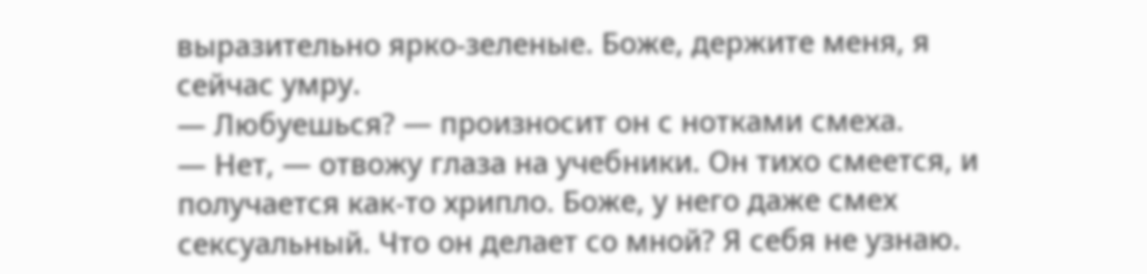выразительно ярко-зеленые. Боже, держите меня, я сейчас умру.
— Любуешься? — произносит он с нотками смеха.
— Нет, — отвожу глаза на учебники. Он тихо смеется, и получается как-то хрипло. Боже, у него даже смех сексуальный. Что он делает со мной? Я себя не узнаю.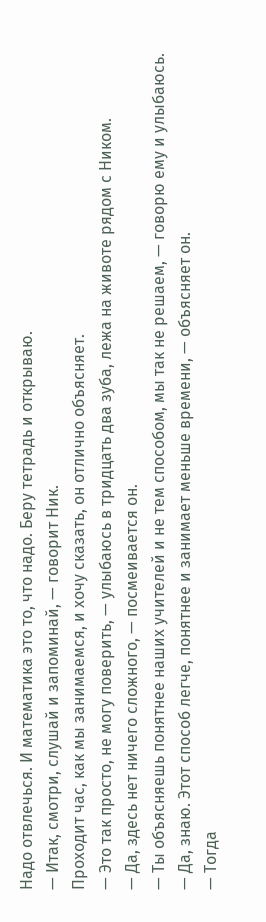Надо отвлечься. И математика это то, что надо. Беру тетрадь и открываю.
— Итак, смотри, слушай и запоминай, — говорит Ник.
Проходит час, как мы занимаемся, и хочу сказать, он отлично объясняет.
— Это так просто, не могу поверить, — улыбаюсь в тридцать два зуба, лежа на животе рядом с Ником.
— Да, здесь нет ничего сложного, — посмеивается он.
— Ты объясняешь понятнее наших учителей и не тем способом, мы так не решаем, — говорю ему и улыбаюсь.
— Да, знаю. Этот способ легче, понятнее и занимает меньше времени, — объясняет он.
— Тогда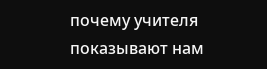почему учителя показывают нам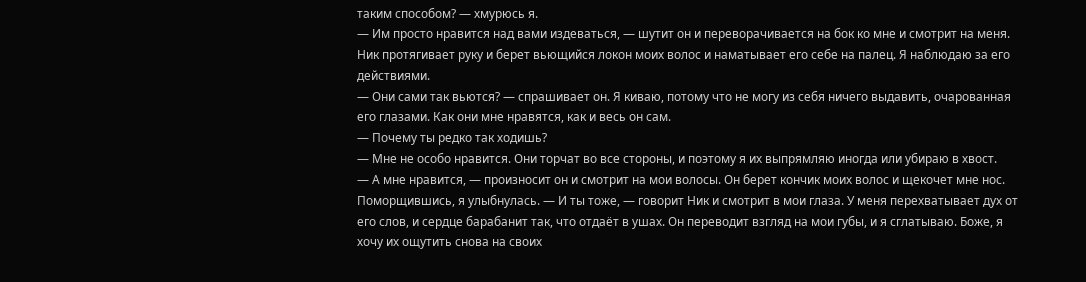таким способом? — хмурюсь я.
— Им просто нравится над вами издеваться, — шутит он и переворачивается на бок ко мне и смотрит на меня. Ник протягивает руку и берет вьющийся локон моих волос и наматывает его себе на палец. Я наблюдаю за его действиями.
— Они сами так вьются? — спрашивает он. Я киваю, потому что не могу из себя ничего выдавить, очарованная его глазами. Как они мне нравятся, как и весь он сам.
— Почему ты редко так ходишь?
— Мне не особо нравится. Они торчат во все стороны, и поэтому я их выпрямляю иногда или убираю в хвост.
— А мне нравится, — произносит он и смотрит на мои волосы. Он берет кончик моих волос и щекочет мне нос. Поморщившись, я улыбнулась. — И ты тоже, — говорит Ник и смотрит в мои глаза. У меня перехватывает дух от его слов, и сердце барабанит так, что отдаёт в ушах. Он переводит взгляд на мои губы, и я сглатываю. Боже, я хочу их ощутить снова на своих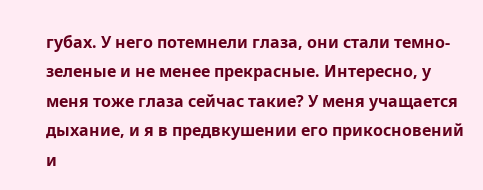губах. У него потемнели глаза, они стали темно-зеленые и не менее прекрасные. Интересно, у меня тоже глаза сейчас такие? У меня учащается дыхание, и я в предвкушении его прикосновений и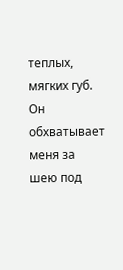теплых, мягких губ. Он обхватывает меня за шею под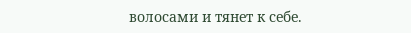волосами и тянет к себе.